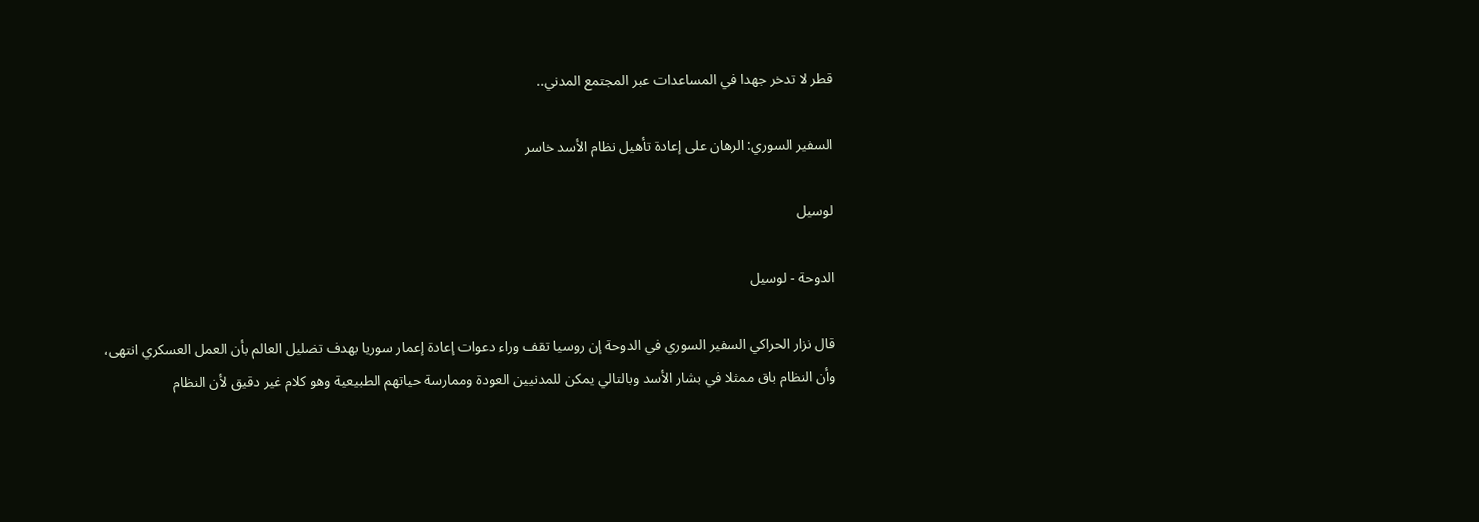قطر لا تدخر جهدا في المساعدات عبر المجتمع المدني..

السفير السوري: الرهان على إعادة تأهيل نظام الأسد خاسر

لوسيل

الدوحة - لوسيل

قال نزار الحراكي السفير السوري في الدوحة إن روسيا تقف وراء دعوات إعادة إعمار سوريا بهدف تضليل العالم بأن العمل العسكري انتهى، وأن النظام باق ممثلا في بشار الأسد وبالتالي يمكن للمدنيين العودة وممارسة حياتهم الطبيعية وهو كلام غير دقيق لأن النظام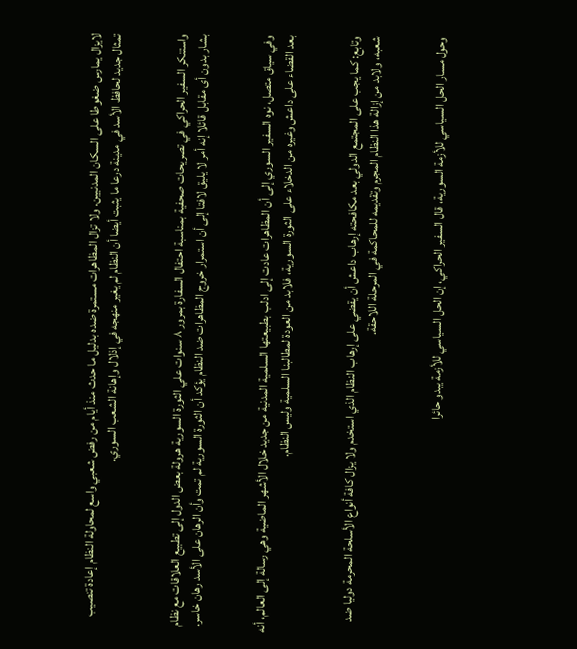لايزال يمارس ضغوطا على السكان المدنيين. ولا تزال المظاهرات مستمرة ضده بدليل ما حدث منذ أيام من رفض شعبي واسع لمحاولة النظام إعادة تنصيب تمثال جديد لحافظ الأسد في مدينة درعا ما يثبت أيضا أن النظام لم يغير منهجه في إذلال وإهانة الشعب السوري.


واستنكر السفير الحراكي في تصريحات صحفية بمناسبة احتفال السفارة بمرور ٨ سنوات علي الثورة السورية هرولة بعض الدول إلى تطبيع العلاقات مع نظام بشار بدون أى مقابل قائلا إنه أمر لا يليق لافتا إلى أن استمرار خروج المظاهرات ضد النظام يؤكد أن الثورة السورية لم تمت وأن الرهان على الأسد رهان خاسر.


وفي سياق متصل، نوه السفير السوري إلى أن المظاهرات عادت إلى ادلب بطبيعتها السلمية المدنية من جديد خلال الأشهر الماضية وهي رسالة إلى العالم، أنه بعد القضاء على داعش وغيره من الدخلاء على الثورة السورية، فلابد من العودة لمطالبنا السلمية وليس النظام.


وتابع: كما يجب على المجتمع الدولي بعد مكافحته إرهاب داعش أن يقضي على إرهاب النظام الذي استخدم ولا يزال كافة أنواع الأسلحة المحرمة دوليا ضد شعبه، ولابد من إزالة هذا النظام المجرم وتقديمه للمحاكمة في المرحلة اللاحقة.


وحول مسار الحل السياسي للأزمة السورية، قال السفير الحراكي، إن الحل السياسي للأزمة يبدو حائرا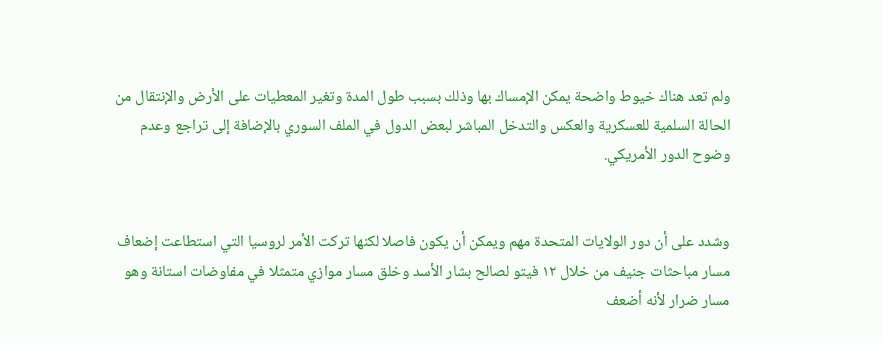ولم تعد هناك خيوط واضحة يمكن الإمساك بها وذلك بسبب طول المدة وتغير المعطيات على الأرض والإنتقال من الحالة السلمية للعسكرية والعكس والتدخل المباشر لبعض الدول في الملف السوري بالإضافة إلى تراجع وعدم وضوح الدور الأمريكي.


وشدد على أن دور الولايات المتحدة مهم ويمكن أن يكون فاصلا لكنها تركت الأمر لروسيا التي استطاعت إضعاف مسار مباحثات جنيف من خلال ١٢ فيتو لصالح بشار الأسد وخلق مسار موازي متمثلا في مفاوضات استانة وهو مسار ضرار لأنه أضعف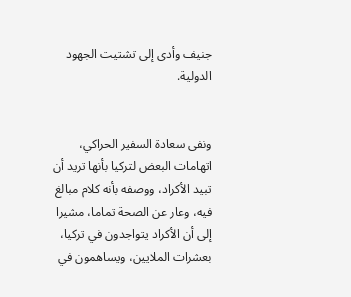جنيف وأدى إلى تشتيت الجهود الدولية.


ونفى سعادة السفير الحراكي، اتهامات البعض لتركيا بأنها تريد أن تبيد الأكراد، ووصفه بأنه كلام مبالغ فيه، وعار عن الصحة تماما، مشيرا إلى أن الأكراد يتواجدون في تركيا، بعشرات الملايين، ويساهمون في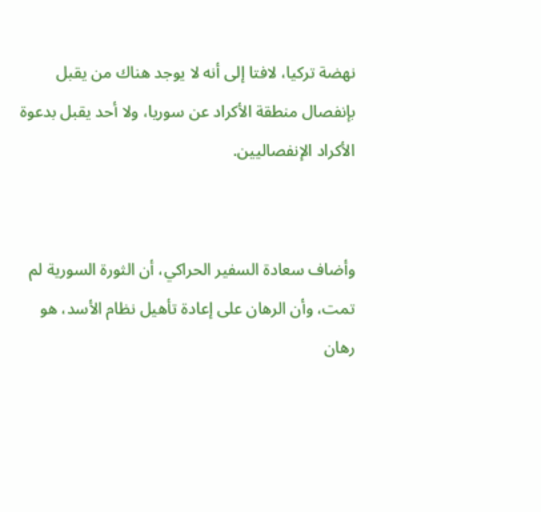نهضة تركيا، لافتا إلى أنه لا يوجد هناك من يقبل بإنفصال منطقة الأكراد عن سوريا، ولا أحد يقبل بدعوة الأكراد الإنفصاليين.


وأضاف سعادة السفير الحراكي، أن الثورة السورية لم تمت، وأن الرهان على إعادة تأهيل نظام الأسد، هو رهان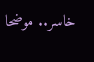خاسر.. موضحا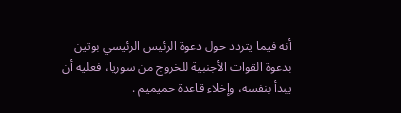أنه فيما يتردد حول دعوة الرئيس الرئيسي بوتين بدعوة القوات الأجنبية للخروج من سوريا، فعليه أن يبدأ بنفسه، وإخلاء قاعدة حميميم .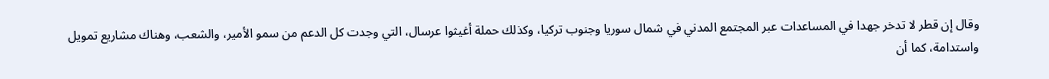وقال إن قطر لا تدخر جهدا في المساعدات عبر المجتمع المدني في شمال سوريا وجنوب تركيا، وكذلك حملة أغيثوا عرسال، التي وجدت كل الدعم من سمو الأمير، والشعب، وهناك مشاريع تمويل واستدامة، كما أن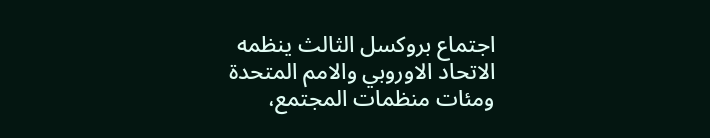اجتماع بروكسل الثالث ينظمه الاتحاد الاوروبي والامم المتحدة ومئات منظمات المجتمع،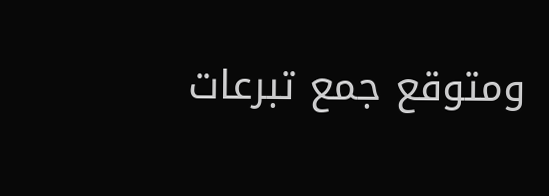ومتوقع جمع تبرعات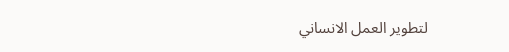لتطوير العمل الانساني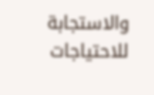والاستجابة للاحتياجات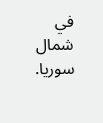في شمال سوريا.